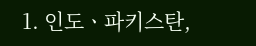1. 인도ㆍ파키스탄,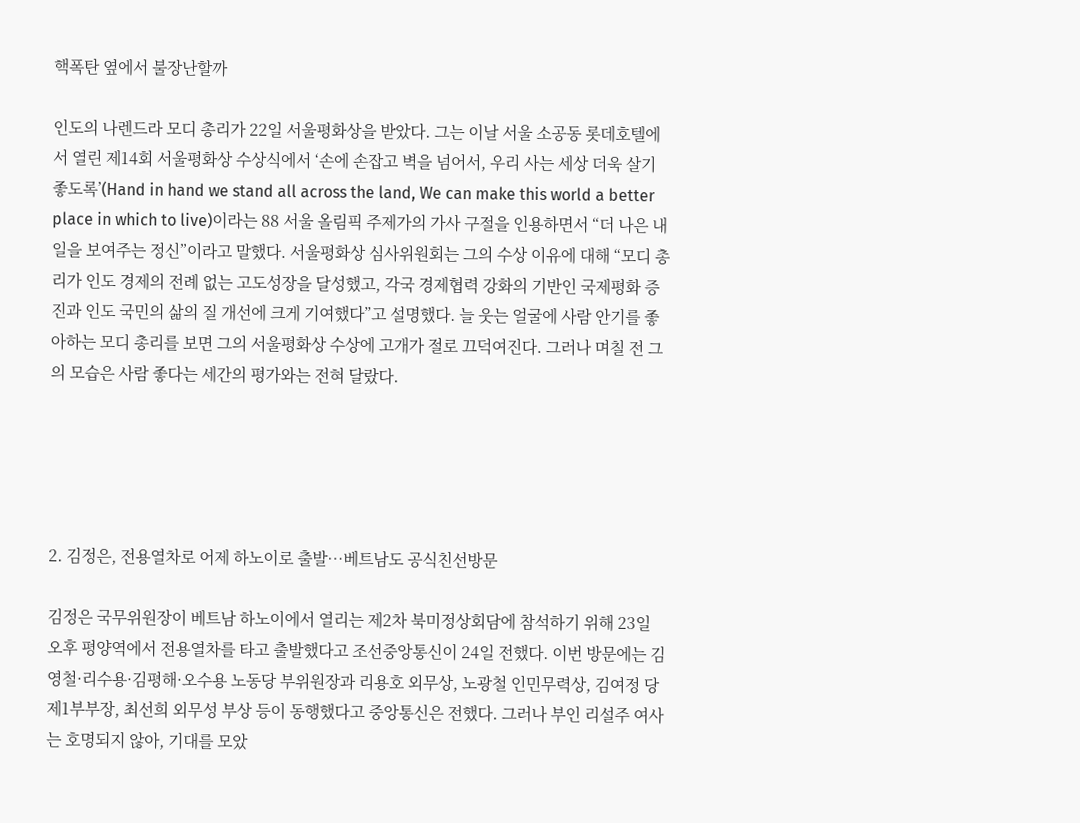핵폭탄 옆에서 불장난할까

인도의 나렌드라 모디 총리가 22일 서울평화상을 받았다. 그는 이날 서울 소공동 롯데호텔에서 열린 제14회 서울평화상 수상식에서 ‘손에 손잡고 벽을 넘어서, 우리 사는 세상 더욱 살기 좋도록’(Hand in hand we stand all across the land, We can make this world a better place in which to live)이라는 88 서울 올림픽 주제가의 가사 구절을 인용하면서 “더 나은 내일을 보여주는 정신”이라고 말했다. 서울평화상 심사위원회는 그의 수상 이유에 대해 “모디 총리가 인도 경제의 전례 없는 고도성장을 달성했고, 각국 경제협력 강화의 기반인 국제평화 증진과 인도 국민의 삶의 질 개선에 크게 기여했다”고 설명했다. 늘 웃는 얼굴에 사람 안기를 좋아하는 모디 총리를 보면 그의 서울평화상 수상에 고개가 절로 끄덕여진다. 그러나 며칠 전 그의 모습은 사람 좋다는 세간의 평가와는 전혀 달랐다.





2. 김정은, 전용열차로 어제 하노이로 출발…베트남도 공식친선방문

김정은 국무위원장이 베트남 하노이에서 열리는 제2차 북미정상회담에 참석하기 위해 23일 오후 평양역에서 전용열차를 타고 출발했다고 조선중앙통신이 24일 전했다. 이번 방문에는 김영철·리수용·김평해·오수용 노동당 부위원장과 리용호 외무상, 노광철 인민무력상, 김여정 당 제1부부장, 최선희 외무성 부상 등이 동행했다고 중앙통신은 전했다. 그러나 부인 리설주 여사는 호명되지 않아, 기대를 모았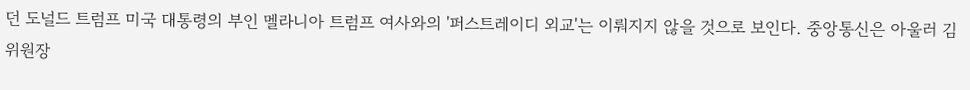던 도널드 트럼프 미국 대통령의 부인 멜라니아 트럼프 여사와의 '퍼스트레이디 외교'는 이뤄지지 않을 것으로 보인다. 중앙통신은 아울러 김 위원장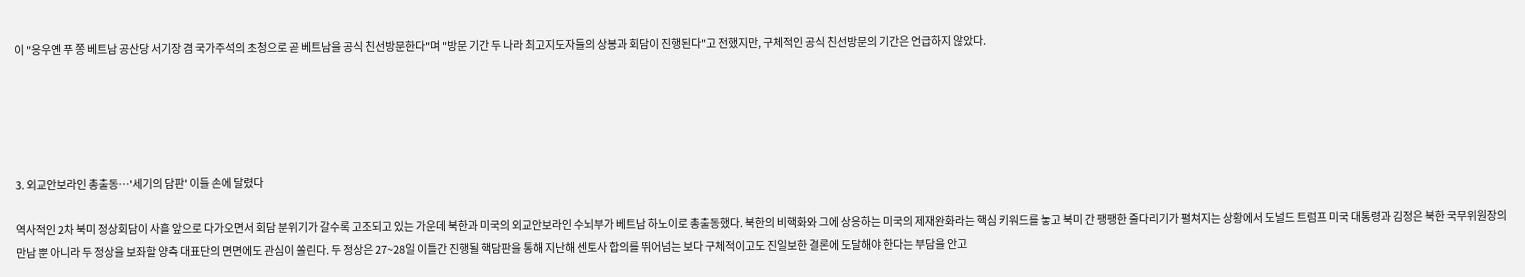이 "응우옌 푸 쫑 베트남 공산당 서기장 겸 국가주석의 초청으로 곧 베트남을 공식 친선방문한다"며 "방문 기간 두 나라 최고지도자들의 상봉과 회담이 진행된다"고 전했지만, 구체적인 공식 친선방문의 기간은 언급하지 않았다.





3. 외교안보라인 총출동…'세기의 담판' 이들 손에 달렸다

역사적인 2차 북미 정상회담이 사흘 앞으로 다가오면서 회담 분위기가 갈수록 고조되고 있는 가운데 북한과 미국의 외교안보라인 수뇌부가 베트남 하노이로 총출동했다. 북한의 비핵화와 그에 상응하는 미국의 제재완화라는 핵심 키워드를 놓고 북미 간 팽팽한 줄다리기가 펼쳐지는 상황에서 도널드 트럼프 미국 대통령과 김정은 북한 국무위원장의 만남 뿐 아니라 두 정상을 보좌할 양측 대표단의 면면에도 관심이 쏠린다. 두 정상은 27~28일 이틀간 진행될 핵담판을 통해 지난해 센토사 합의를 뛰어넘는 보다 구체적이고도 진일보한 결론에 도달해야 한다는 부담을 안고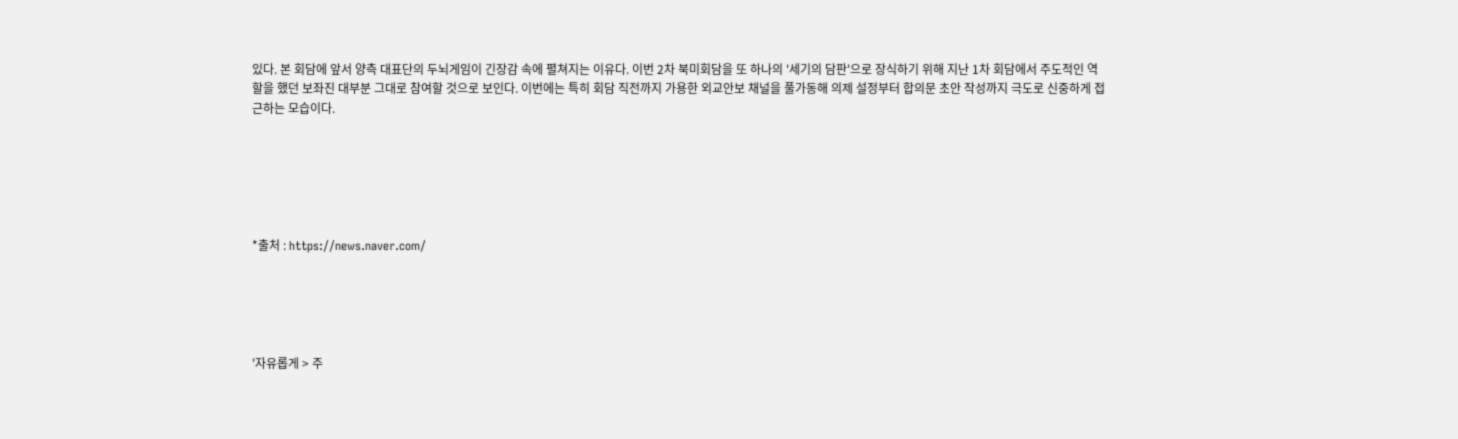있다. 본 회담에 앞서 양측 대표단의 두뇌게임이 긴장감 속에 펼쳐지는 이유다. 이번 2차 북미회담을 또 하나의 '세기의 담판'으로 장식하기 위해 지난 1차 회담에서 주도적인 역할을 했던 보좌진 대부분 그대로 참여할 것으로 보인다. 이번에는 특히 회담 직전까지 가용한 외교안보 채널을 풀가동해 의제 설정부터 합의문 초안 작성까지 극도로 신중하게 접근하는 모습이다.






*출처 : https://news.naver.com/





'자유롭게 > 주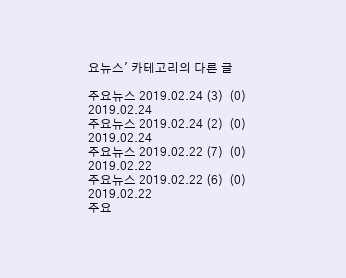요뉴스' 카테고리의 다른 글

주요뉴스 2019.02.24 (3)  (0) 2019.02.24
주요뉴스 2019.02.24 (2)  (0) 2019.02.24
주요뉴스 2019.02.22 (7)  (0) 2019.02.22
주요뉴스 2019.02.22 (6)  (0) 2019.02.22
주요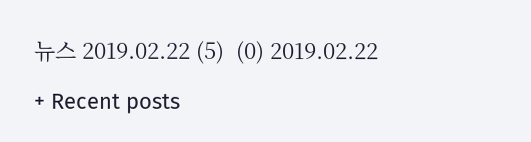뉴스 2019.02.22 (5)  (0) 2019.02.22

+ Recent posts